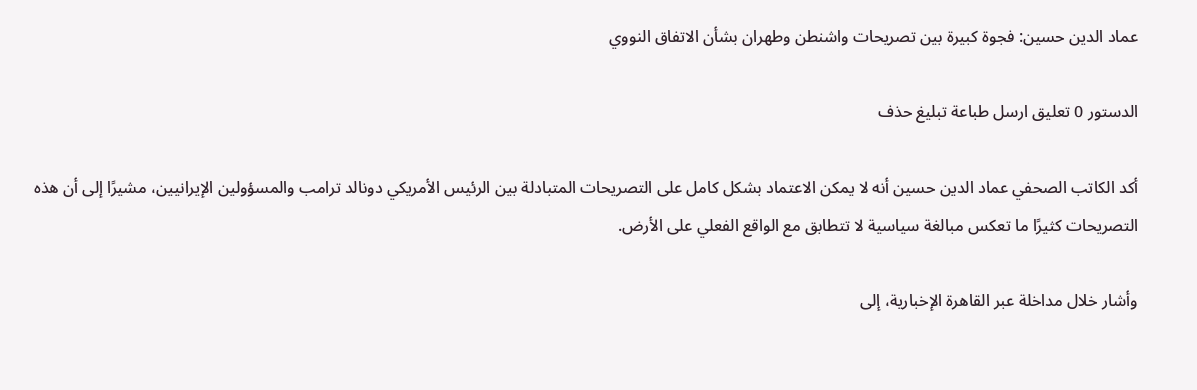عماد الدين حسين: فجوة كبيرة بين تصريحات واشنطن وطهران بشأن الاتفاق النووي

الدستور 0 تعليق ارسل طباعة تبليغ حذف

أكد الكاتب الصحفي عماد الدين حسين أنه لا يمكن الاعتماد بشكل كامل على التصريحات المتبادلة بين الرئيس الأمريكي دونالد ترامب والمسؤولين الإيرانيين، مشيرًا إلى أن هذه التصريحات كثيرًا ما تعكس مبالغة سياسية لا تتطابق مع الواقع الفعلي على الأرض.

وأشار خلال مداخلة عبر القاهرة الإخبارية، إلى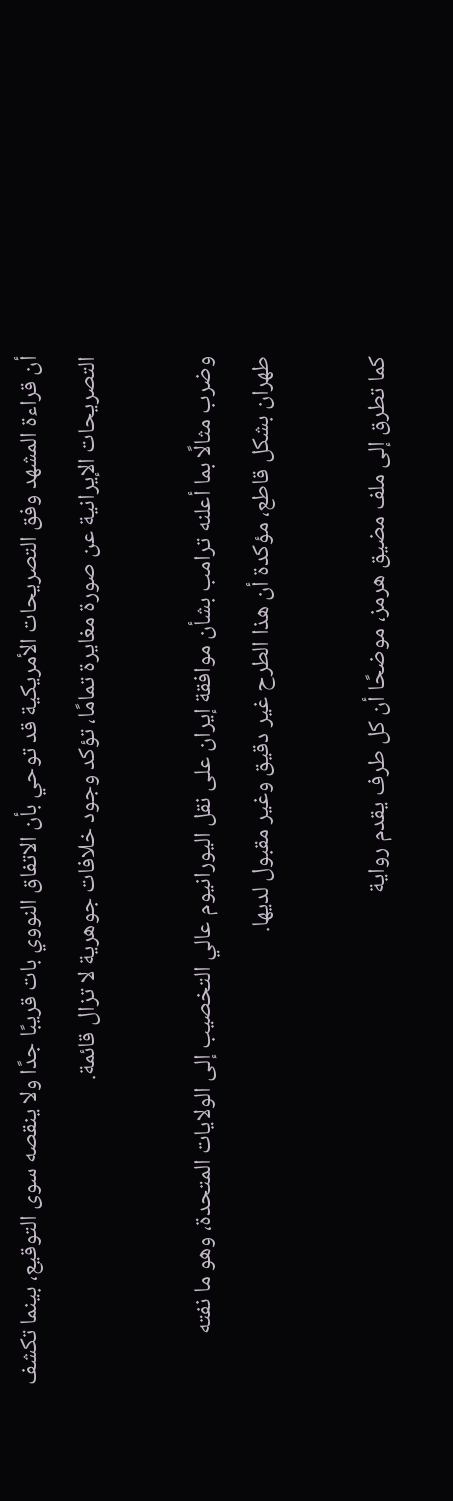أن قراءة المشهد وفق التصريحات الأمريكية قد توحي بأن الاتفاق النووي بات قريبًا جدًا ولا ينقصه سوى التوقيع، بينما تكشف التصريحات الإيرانية عن صورة مغايرة تمامًا، تؤكد وجود خلافات جوهرية لا تزال قائمة.

وضرب مثالًا بما أعلنه ترامب بشأن موافقة إيران على نقل اليورانيوم عالي التخصيب إلى الولايات المتحدة، وهو ما نفته طهران بشكل قاطع، مؤكدة أن هذا الطرح غير دقيق وغير مقبول لديها.

كما تطرق إلى ملف مضيق هرمز، موضحًا أن كل طرف يقدم رواية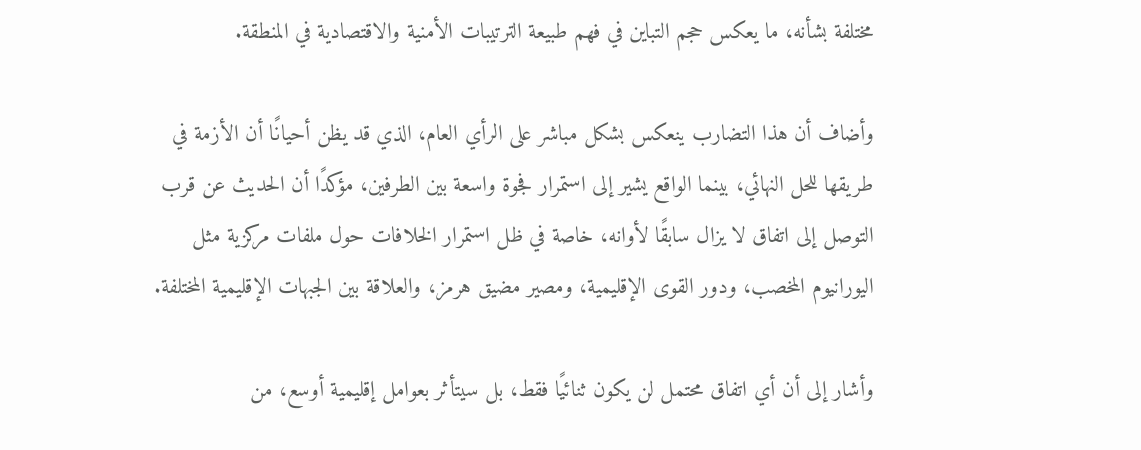مختلفة بشأنه، ما يعكس حجم التباين في فهم طبيعة الترتيبات الأمنية والاقتصادية في المنطقة.

وأضاف أن هذا التضارب ينعكس بشكل مباشر على الرأي العام، الذي قد يظن أحيانًا أن الأزمة في طريقها للحل النهائي، بينما الواقع يشير إلى استمرار فجوة واسعة بين الطرفين، مؤكدًا أن الحديث عن قرب التوصل إلى اتفاق لا يزال سابقًا لأوانه، خاصة في ظل استمرار الخلافات حول ملفات مركزية مثل اليورانيوم المخصب، ودور القوى الإقليمية، ومصير مضيق هرمز، والعلاقة بين الجبهات الإقليمية المختلفة.

وأشار إلى أن أي اتفاق محتمل لن يكون ثنائيًا فقط، بل سيتأثر بعوامل إقليمية أوسع، من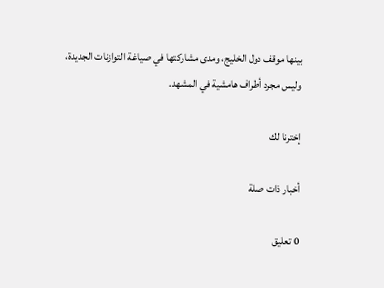بينها موقف دول الخليج، ومدى مشاركتها في صياغة التوازنات الجديدة، وليس مجرد أطراف هامشية في المشهد.

إخترنا لك

أخبار ذات صلة

0 تعليق